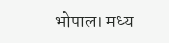भोपाल। मध्य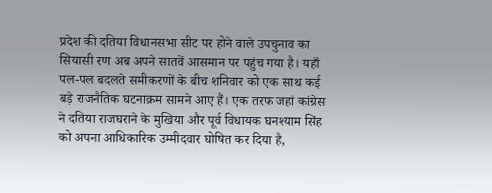प्रदेश की दतिया विधानसभा सीट पर होने वाले उपचुनाव का सियासी रण अब अपने सातवें आसमान पर पहुंच गया है। यहाँ पल-पल बदलते समीकरणों के बीच शनिवार को एक साथ कई बड़े राजनैतिक घटनाक्रम सामने आए हैं। एक तरफ जहां कांग्रेस ने दतिया राजघराने के मुखिया और पूर्व विधायक घनश्याम सिंह को अपना आधिकारिक उम्मीदवार घोषित कर दिया है,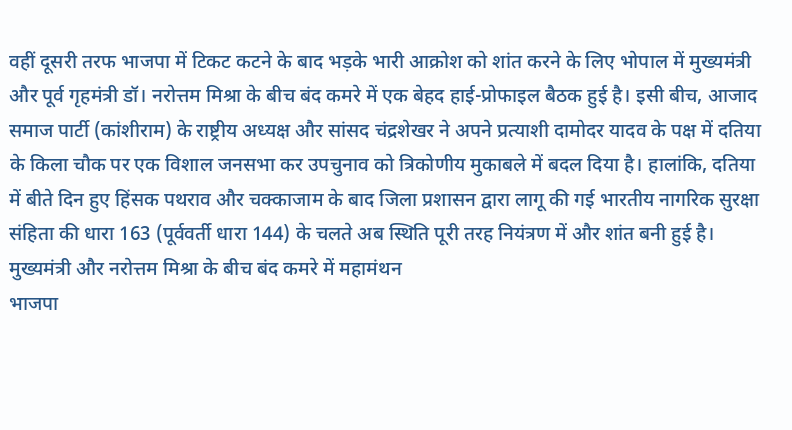वहीं दूसरी तरफ भाजपा में टिकट कटने के बाद भड़के भारी आक्रोश को शांत करने के लिए भोपाल में मुख्यमंत्री और पूर्व गृहमंत्री डॉ। नरोत्तम मिश्रा के बीच बंद कमरे में एक बेहद हाई-प्रोफाइल बैठक हुई है। इसी बीच, आजाद समाज पार्टी (कांशीराम) के राष्ट्रीय अध्यक्ष और सांसद चंद्रशेखर ने अपने प्रत्याशी दामोदर यादव के पक्ष में दतिया के किला चौक पर एक विशाल जनसभा कर उपचुनाव को त्रिकोणीय मुकाबले में बदल दिया है। हालांकि, दतिया में बीते दिन हुए हिंसक पथराव और चक्काजाम के बाद जिला प्रशासन द्वारा लागू की गई भारतीय नागरिक सुरक्षा संहिता की धारा 163 (पूर्ववर्ती धारा 144) के चलते अब स्थिति पूरी तरह नियंत्रण में और शांत बनी हुई है।
मुख्यमंत्री और नरोत्तम मिश्रा के बीच बंद कमरे में महामंथन
भाजपा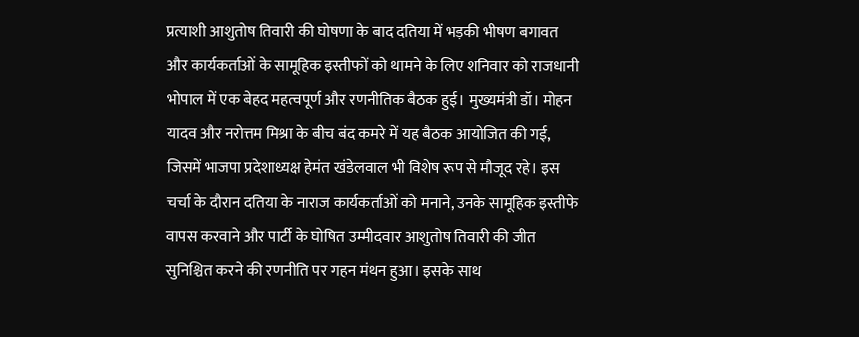प्रत्याशी आशुतोष तिवारी की घोषणा के बाद दतिया में भड़की भीषण बगावत और कार्यकर्ताओं के सामूहिक इस्तीफों को थामने के लिए शनिवार को राजधानी भोपाल में एक बेहद महत्वपूर्ण और रणनीतिक बैठक हुई। मुख्यमंत्री डॉ। मोहन यादव और नरोत्तम मिश्रा के बीच बंद कमरे में यह बैठक आयोजित की गई, जिसमें भाजपा प्रदेशाध्यक्ष हेमंत खंडेलवाल भी विशेष रूप से मौजूद रहे। इस चर्चा के दौरान दतिया के नाराज कार्यकर्ताओं को मनाने, उनके सामूहिक इस्तीफे वापस करवाने और पार्टी के घोषित उम्मीदवार आशुतोष तिवारी की जीत सुनिश्चित करने की रणनीति पर गहन मंथन हुआ। इसके साथ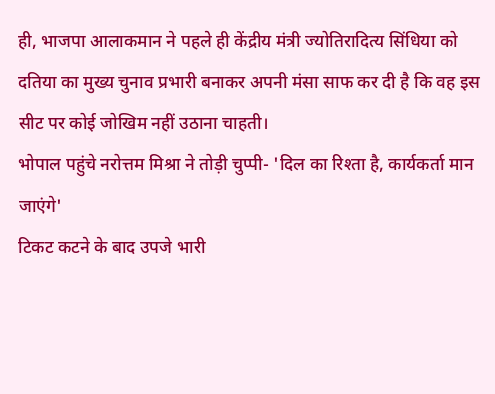ही, भाजपा आलाकमान ने पहले ही केंद्रीय मंत्री ज्योतिरादित्य सिंधिया को दतिया का मुख्य चुनाव प्रभारी बनाकर अपनी मंसा साफ कर दी है कि वह इस सीट पर कोई जोखिम नहीं उठाना चाहती।
भोपाल पहुंचे नरोत्तम मिश्रा ने तोड़ी चुप्पी- 'दिल का रिश्ता है, कार्यकर्ता मान जाएंगे'
टिकट कटने के बाद उपजे भारी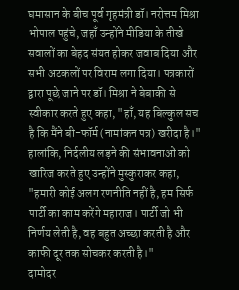घमासान के बीच पूर्व गृहमंत्री डॉ। नरोत्तम मिश्रा भोपाल पहुंचे, जहाँ उन्होंने मीडिया के तीखे सवालों का बेहद संयत होकर जवाब दिया और सभी अटकलों पर विराम लगा दिया। पत्रकारों द्वारा पूछे जाने पर डॉ। मिश्रा ने बेबाकी से स्वीकार करते हुए कहा, "हाँ, यह बिल्कुल सच है कि मैंने बी-फॉर्म (नामांकन पत्र) खरीदा है।" हालांकि, निर्दलीय लड़ने की संभावनाओं को खारिज करते हुए उन्होंने मुस्कुराकर कहा, "हमारी कोई अलग रणनीति नहीं है, हम सिर्फ पार्टी का काम करेंगे महाराज। पार्टी जो भी निर्णय लेती है, वह बहुत अच्छा करती है और काफी दूर तक सोचकर करती है।"
दामोदर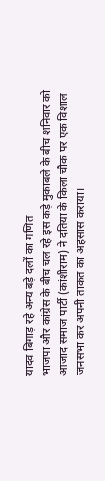यादव बिगाड़ रहे अन्य बड़े दलों का गणित
भाजपा और कांग्रेस के बीच चल रहे इस कड़े मुकाबले के बीच शनिवार को आजाद समाज पार्टी (कांशीराम) ने दतिया के किला चौक पर एक विशाल जनसभा कर अपनी ताकत का अहसास कराया।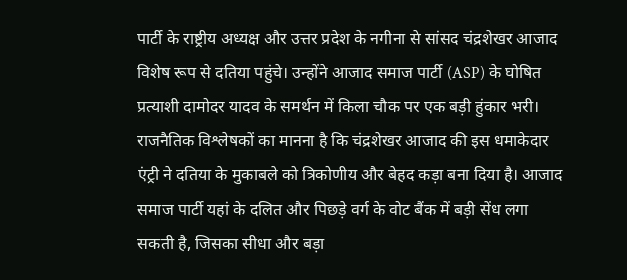पार्टी के राष्ट्रीय अध्यक्ष और उत्तर प्रदेश के नगीना से सांसद चंद्रशेखर आजाद विशेष रूप से दतिया पहुंचे। उन्होंने आजाद समाज पार्टी (ASP) के घोषित प्रत्याशी दामोदर यादव के समर्थन में किला चौक पर एक बड़ी हुंकार भरी। राजनैतिक विश्लेषकों का मानना है कि चंद्रशेखर आजाद की इस धमाकेदार एंट्री ने दतिया के मुकाबले को त्रिकोणीय और बेहद कड़ा बना दिया है। आजाद समाज पार्टी यहां के दलित और पिछड़े वर्ग के वोट बैंक में बड़ी सेंध लगा सकती है, जिसका सीधा और बड़ा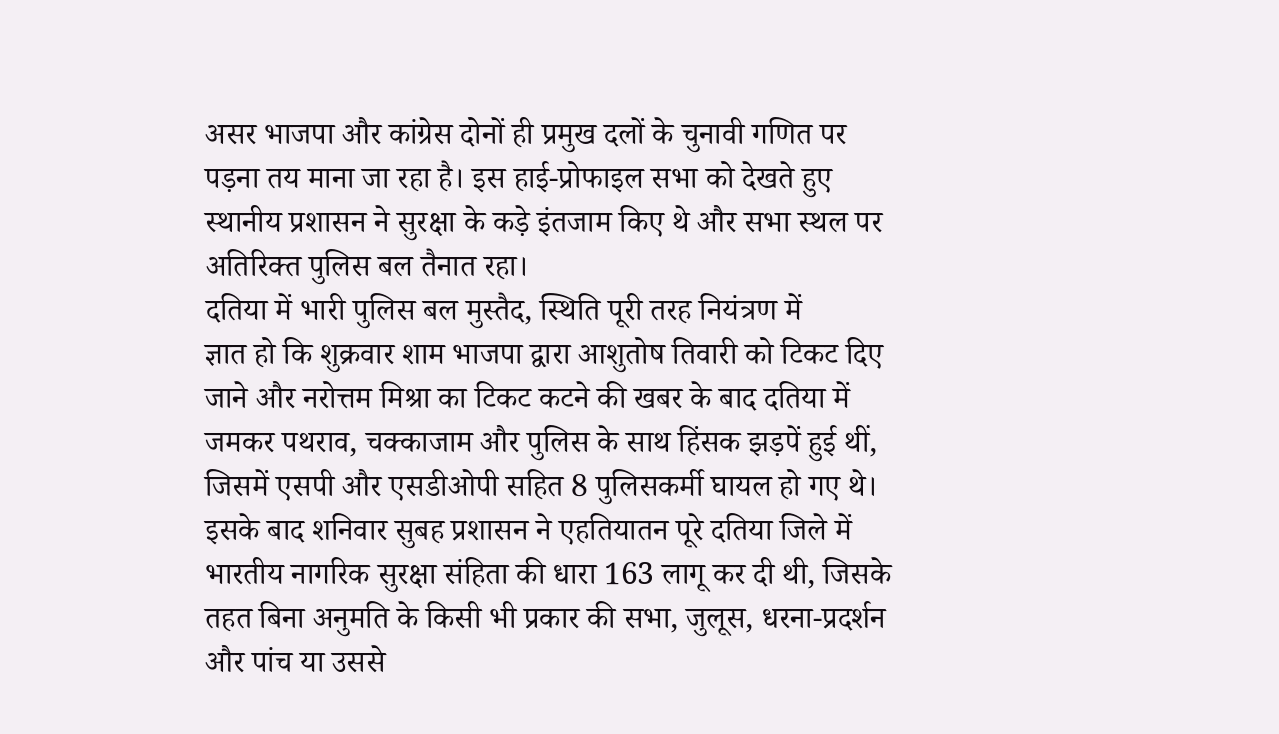असर भाजपा और कांग्रेस दोनों ही प्रमुख दलों के चुनावी गणित पर पड़ना तय माना जा रहा है। इस हाई-प्रोफाइल सभा को देखते हुए स्थानीय प्रशासन ने सुरक्षा के कड़े इंतजाम किए थे और सभा स्थल पर अतिरिक्त पुलिस बल तैनात रहा।
दतिया में भारी पुलिस बल मुस्तैद, स्थिति पूरी तरह नियंत्रण में
ज्ञात हो कि शुक्रवार शाम भाजपा द्वारा आशुतोष तिवारी को टिकट दिए जाने और नरोत्तम मिश्रा का टिकट कटने की खबर के बाद दतिया में जमकर पथराव, चक्काजाम और पुलिस के साथ हिंसक झड़पें हुई थीं, जिसमें एसपी और एसडीओपी सहित 8 पुलिसकर्मी घायल हो गए थे। इसके बाद शनिवार सुबह प्रशासन ने एहतियातन पूरे दतिया जिले में भारतीय नागरिक सुरक्षा संहिता की धारा 163 लागू कर दी थी, जिसके तहत बिना अनुमति के किसी भी प्रकार की सभा, जुलूस, धरना-प्रदर्शन और पांच या उससे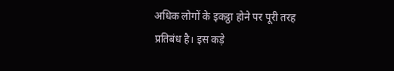अधिक लोगों के इकट्ठा होने पर पूरी तरह प्रतिबंध है। इस कड़े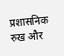प्रशासनिक रुख और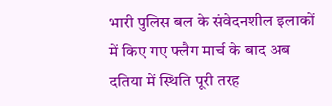भारी पुलिस बल के संवेदनशील इलाकों में किए गए फ्लैग मार्च के बाद अब दतिया में स्थिति पूरी तरह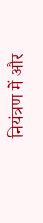नियंत्रण में और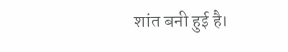शांत बनी हुई है।